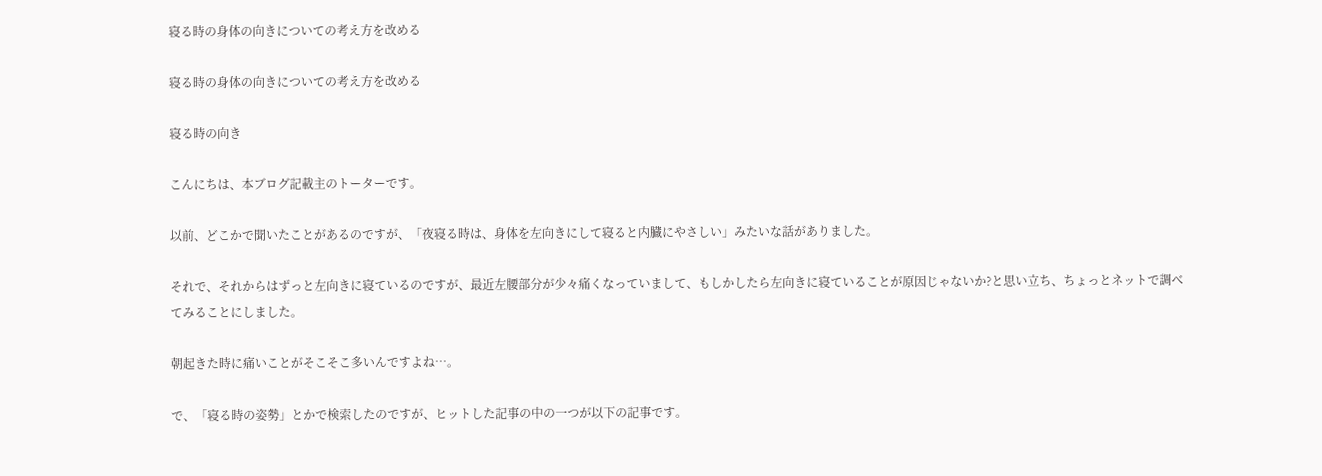寝る時の身体の向きについての考え方を改める

寝る時の身体の向きについての考え方を改める

寝る時の向き

こんにちは、本ブログ記載主のトーターです。

以前、どこかで聞いたことがあるのですが、「夜寝る時は、身体を左向きにして寝ると内臓にやさしい」みたいな話がありました。

それで、それからはずっと左向きに寝ているのですが、最近左腰部分が少々痛くなっていまして、もしかしたら左向きに寝ていることが原因じゃないか?と思い立ち、ちょっとネットで調べてみることにしました。

朝起きた時に痛いことがそこそこ多いんですよね…。

で、「寝る時の姿勢」とかで検索したのですが、ヒットした記事の中の一つが以下の記事です。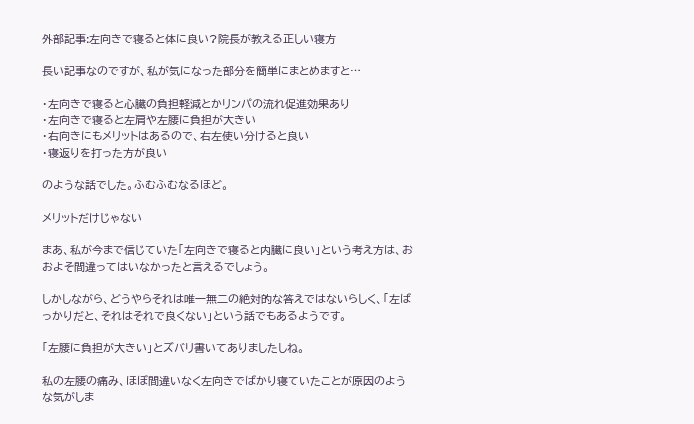外部記事:左向きで寝ると体に良い?院長が教える正しい寝方

長い記事なのですが、私が気になった部分を簡単にまとめますと…

・左向きで寝ると心臓の負担軽減とかリンパの流れ促進効果あり
・左向きで寝ると左肩や左腰に負担が大きい
・右向きにもメリットはあるので、右左使い分けると良い
・寝返りを打った方が良い

のような話でした。ふむふむなるほど。

メリットだけじゃない

まあ、私が今まで信じていた「左向きで寝ると内臓に良い」という考え方は、おおよそ間違ってはいなかったと言えるでしょう。

しかしながら、どうやらそれは唯一無二の絶対的な答えではないらしく、「左ばっかりだと、それはそれで良くない」という話でもあるようです。

「左腰に負担が大きい」とズバリ書いてありましたしね。

私の左腰の痛み、ほぼ間違いなく左向きでばかり寝ていたことが原因のような気がしま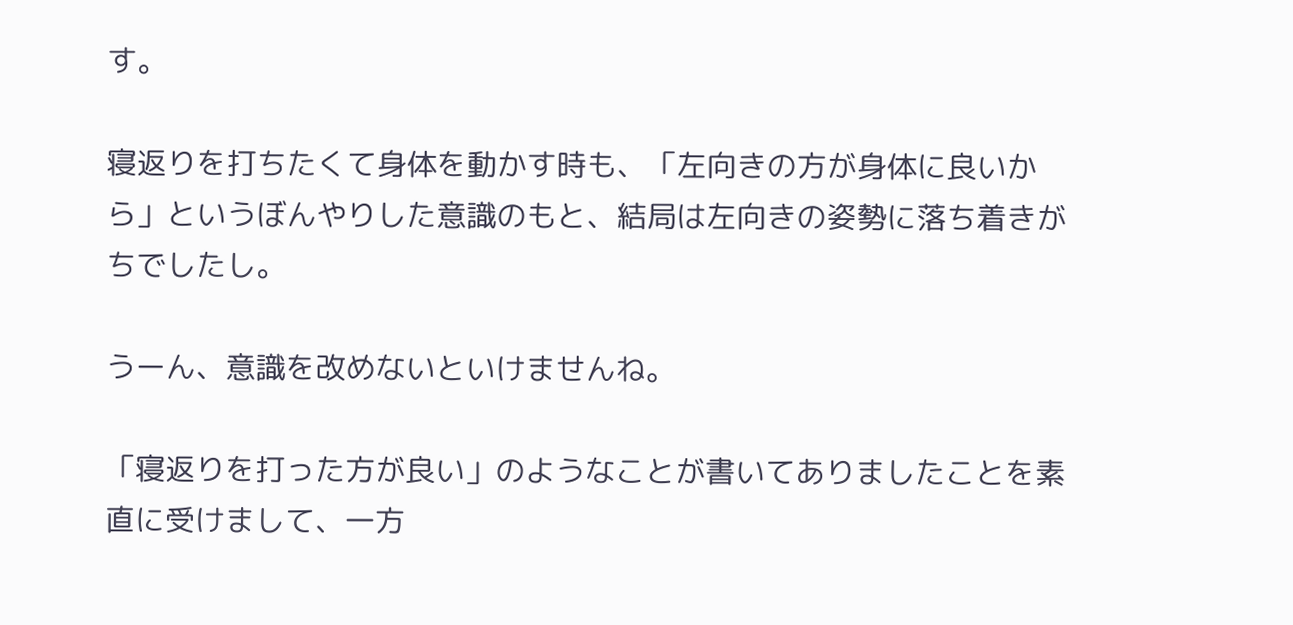す。

寝返りを打ちたくて身体を動かす時も、「左向きの方が身体に良いから」というぼんやりした意識のもと、結局は左向きの姿勢に落ち着きがちでしたし。

うーん、意識を改めないといけませんね。

「寝返りを打った方が良い」のようなことが書いてありましたことを素直に受けまして、一方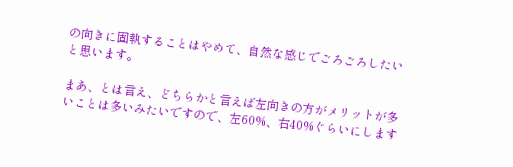の向きに固執することはやめて、自然な感じでごろごろしたいと思います。

まあ、とは言え、どちらかと言えば左向きの方がメリットが多いことは多いみたいですので、左60%、右40%ぐらいにします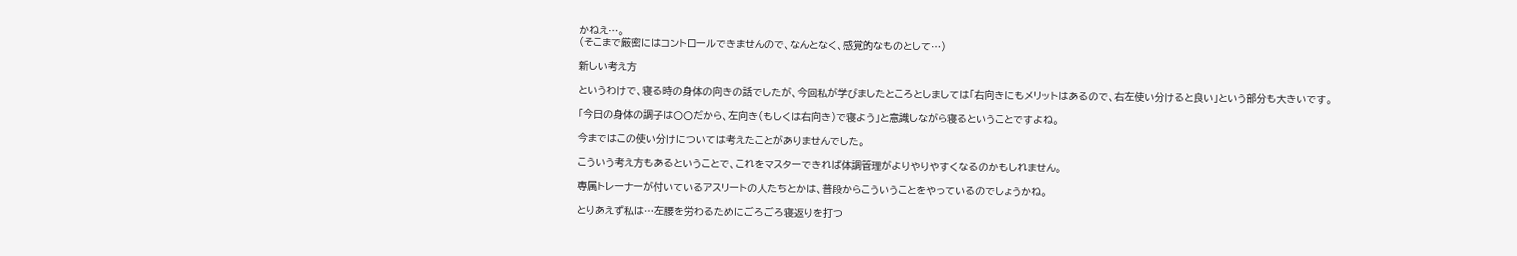かねえ…。
(そこまで厳密にはコントロールできませんので、なんとなく、感覚的なものとして…)

新しい考え方

というわけで、寝る時の身体の向きの話でしたが、今回私が学びましたところとしましては「右向きにもメリットはあるので、右左使い分けると良い」という部分も大きいです。

「今日の身体の調子は〇〇だから、左向き(もしくは右向き)で寝よう」と意識しながら寝るということですよね。

今まではこの使い分けについては考えたことがありませんでした。

こういう考え方もあるということで、これをマスターできれば体調管理がよりやりやすくなるのかもしれません。

専属トレーナーが付いているアスリートの人たちとかは、普段からこういうことをやっているのでしょうかね。

とりあえず私は…左腰を労わるためにごろごろ寝返りを打つ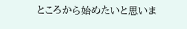ところから始めたいと思いま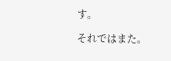す。

それではまた。